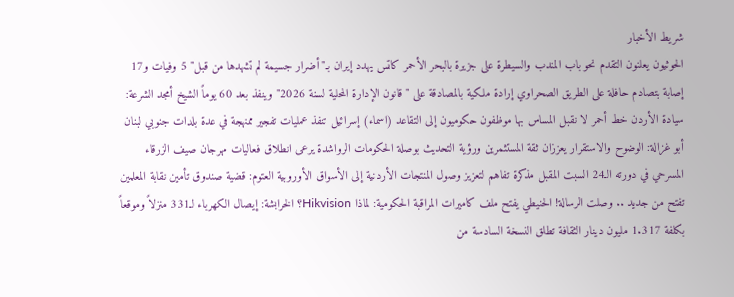شريط الأخبار
الحوثيون يعلنون التقدم نحو باب المندب والسيطرة على جزيرة بالبحر الأحمر كاتس يهدد إيران بـ"أضرار جسيمة لم تشهدها من قبل" 5 وفيات و17 إصابة بتصادم حافلة على الطريق الصحراوي إرادة ملكية بالمصادقة على "قانون الإدارة المحلية لسنة 2026" وينفذ بعد 60 يوماً الشيخ أمجد الشرعة: سيادة الأردن خط أحمر لا نقبل المساس بها موظفون حكوميون إلى التقاعد (اسماء) إسرائيل تنفذ عمليات تفجير ممنهجة في عدة بلدات جنوبي لبنان أبو غزالة: الوضوح والاستقرار يعززان ثقة المستثمرين ورؤية التحديث بوصلة الحكومات الرواشدة يرعى انطلاق فعاليات مهرجان صيف الزرقاء المسرحي في دورته الـ24 السبت المقبل مذكرة تفاهم لتعزيز وصول المنتجات الأردنية إلى الأسواق الأوروبية العتوم: قضية صندوق تأمين نقابة المعلمين تفتح من جديد .. وصلت الرسالة! الحنيطي يفتح ملف كاميرات المراقبة الحكومية: لماذا Hikvision؟ الخرابشة: إيصال الكهرباء لـ331 منزلاً وموقعاً بكلفة 1.317 مليون دينار الثقافة تطلق النسخة السادسة من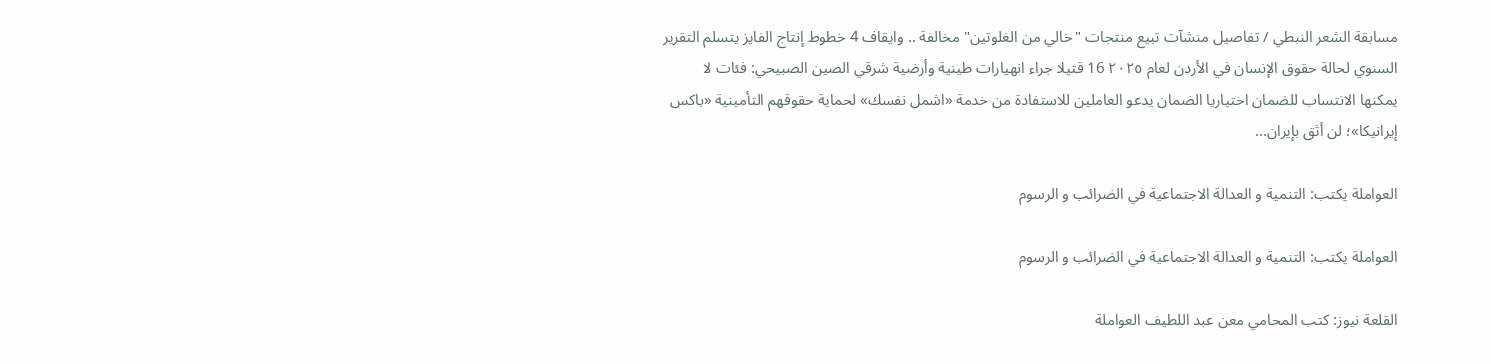مسابقة الشعر النبطي / تفاصيل منشآت تبيع منتجات "خالي من الغلوتين" مخالفة .. وايقاف 4 خطوط إنتاج الفايز يتسلم التقرير السنوي لحالة حقوق الإنسان في الأردن لعام ٢٠٢٥ 16 قتيلا جراء انهيارات طينية وأرضية شرقي الصين الصبيحي: فئات لا يمكنها الانتساب للضمان اختياريا الضمان يدعو العاملين للاستفادة من خدمة «اشمل نفسك» لحماية حقوقهم التأمينية «باكس إيرانيكا»؛ لن أثق بإيران...

العواملة يكتب: التنمية و العدالة الاجتماعية في الضرائب و الرسوم

العواملة يكتب: التنمية و العدالة الاجتماعية في الضرائب و الرسوم

القلعة نيوز: كتب المحامي معن عبد اللطيف العواملة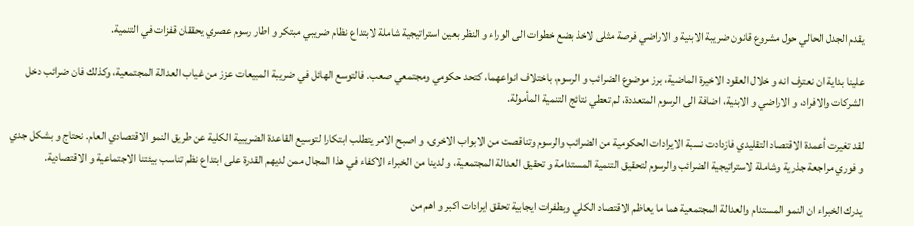يقدم الجدل الحالي حول مشروع قانون ضريبة الابنية و الاراضي فرصة مثلى لاخذ بضع خطوات الى الوراء و النظر بعين استراتيجية شاملة لابتداع نظام ضريبي مبتكر و اطار رسوم عصري يحققان قفزات في التنمية.

علينا بداية ان نعترف انه و خلال العقود الاخيرة الماضية، برز موضوع الضرائب و الرسوم، باختلاف انواعهما، كتحد حكومي ومجتمعي صعب. فالتوسع الهائل في ضريبة المبيعات عزز من غياب العدالة المجتمعية، وكذلك فان ضرائب دخل الشركات والافراد، و الاراضي و الابنية، اضافة الى الرسوم المتعددة، لم تعطي نتائج التنمية المأمولة.

لقد تغيرت أعمدة الاقتصاد التقليدي فازدادت نسبة الايرادات الحكومية من الضرائب والرسوم وتناقصت من الابواب الاخرى، و اصبح الامر يتطلب ابتكارا لتوسيع القاعدة الضريبية الكلية عن طريق النمو الاقتصادي العام. نحتاج و بشكل جدي و فوري مراجعة جذرية وشاملة لاستراتيجية الضرائب والرسوم لتحقيق التنمية المستدامة و تحقيق العدالة المجتمعية، و لدينا من الخبراء الاكفاء في هذا المجال ممن لديهم القدرة على ابتداع نظم تناسب بيئتنا الاجتماعية و الاقتصادية.

يدرك الخبراء ان النمو المستدام والعدالة المجتمعية هما ما يعاظم الاقتصاد الكلي وبطفرات ايجابية تحقق ايرادات اكبر و اهم من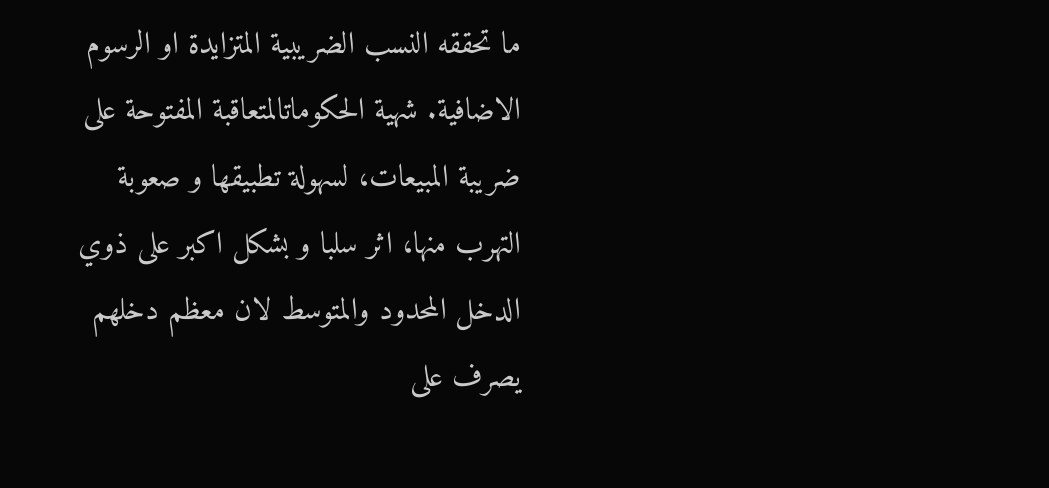ما تحققه النسب الضريبية المتزايدة او الرسوم الاضافية. شهية الحكوماتالمتعاقبة المفتوحة على ضريبة المبيعات، لسهولة تطبيقها و صعوبة التهرب منها، اثر سلبا و بشكل اكبر على ذوي الدخل المحدود والمتوسط لان معظم دخلهم يصرف على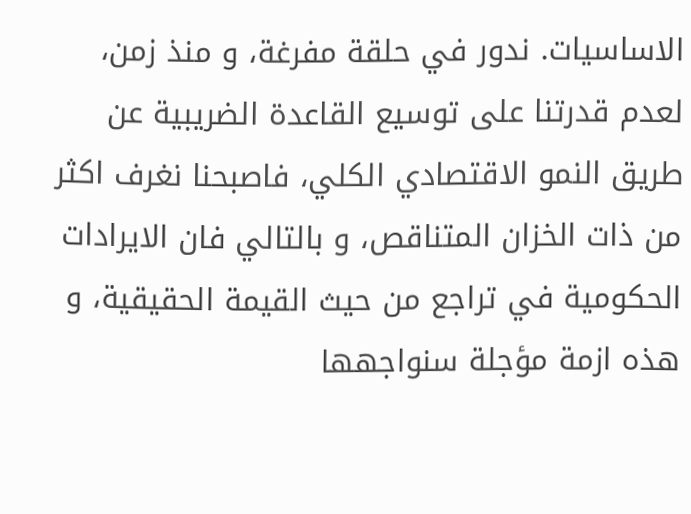الاساسيات. ندور في حلقة مفرغة، و منذ زمن، لعدم قدرتنا على توسيع القاعدة الضريبية عن طريق النمو الاقتصادي الكلي، فاصبحنا نغرف اكثر من ذات الخزان المتناقص، و بالتالي فان الايرادات الحكومية في تراجع من حيث القيمة الحقيقية، و هذه ازمة مؤجلة سنواجهها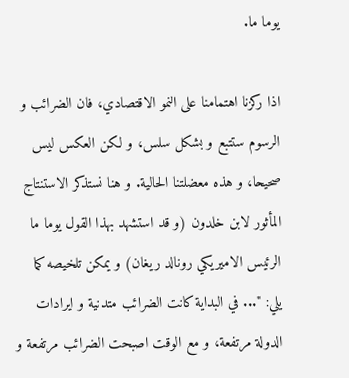يوما ما.

اذا ركزنا اهتمامنا على النمو الاقتصادي، فان الضرائب و الرسوم ستتبع و بشكل سلس، و لكن العكس ليس صحيحا، و هذه معضلتنا الحالية. و هنا نستذكر الاستنتاج المأثور لابن خلدون (و قد استشهد بهذا القول يوما ما الرئيس الاميريكي رونالد ريغان) و يمكن تلخيصه كما يلي: "... في البداية كانت الضرائب متدنية و ايرادات الدولة مرتفعة، و مع الوقت اصبحت الضرائب مرتفعة و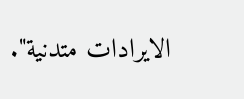الايرادات متدنية".